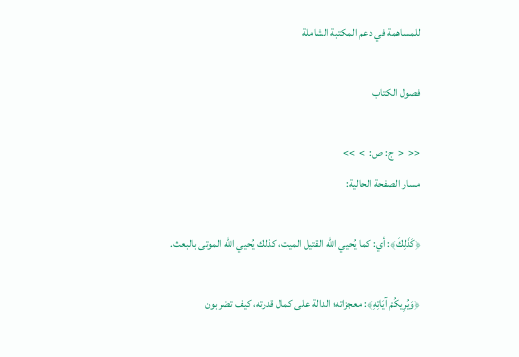للمساهمة في دعم المكتبة الشاملة

فصول الكتاب

<<  <  ج: ص:  >  >>
مسار الصفحة الحالية:

﴿كَذَلِكَ﴾: أي: كما يُحيي الله القتيل الميت، كذلك يُحيي الله الموتى بالبعث.

﴿وَيُرِيكُمْ آيَاتِهِ﴾: معجزاته؛ الدالة على كمال قدرته، كيف تضربون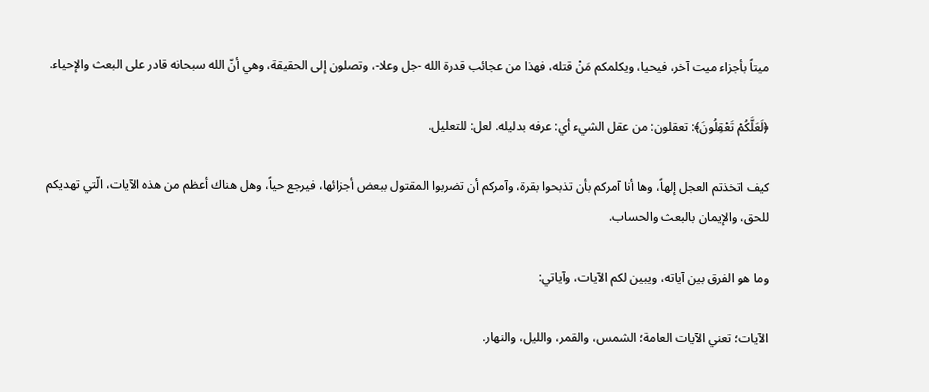ميتاً بأجزاء ميت آخر، فيحيا، ويكلمكم مَنْ قتله، فهذا من عجائب قدرة الله -جل وعلا-، وتصلون إلى الحقيقة، وهي أنّ الله سبحانه قادر على البعث والإحياء.

﴿لَعَلَّكُمْ تَعْقِلُونَ﴾: تعقلون: من عقل الشيء أي: عرفه بدليله. لعل: للتعليل.

كيف اتخذتم العجل إلهاً، وها أنا آمركم بأن تذبحوا بقرة، وآمركم أن تضربوا المقتول ببعض أجزائها، فيرجع حياً، وهل هناك أعظم من هذه الآيات، الّتي تهديكم للحق، والإيمان بالبعث والحساب.

وما هو الفرق بين آياته، ويبين لكم الآيات، وآياتي:

الآيات؛ تعني الآيات العامة؛ الشمس، والقمر، والليل، والنهار.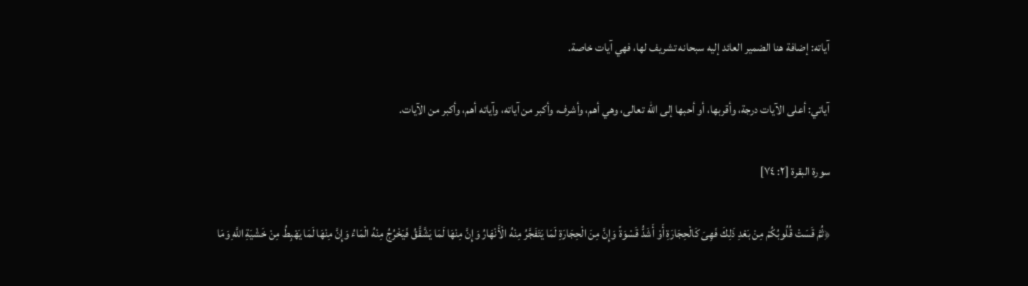آياته: إضافة هنا الضمير العائد إليه سبحانه تشريف لها، فهي آيات خاصة.

آياتي: أعلى الآيات درجة، وأقربها، أو أحبها إلى الله تعالى، وهي أهم، وأشرف، وأكبر من آياته، وآياته أهم، وأكبر من الآيات.

سورة البقرة [٢: ٧٤]

﴿ثُمَّ قَسَتْ قُلُوبُكُمْ مِنْ بَعْدِ ذَلِكَ فَهِىَ كَالْحِجَارَةِ أَوْ أَشَدُّ قَسْوَةً وَإِنَّ مِنَ الْحِجَارَةِ لَمَا يَتَفَجَّرُ مِنْهُ الْأَنْهَارُ وَإِنَّ مِنْهَا لَمَا يَشَّقَّقُ فَيَخْرُجُ مِنْهُ الْمَاءُ وَإِنَّ مِنْهَا لَمَا يَهْبِطُ مِنْ خَشْيَةِ اللَّهِ وَمَا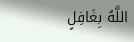اللَّهُ بِغَافِلٍ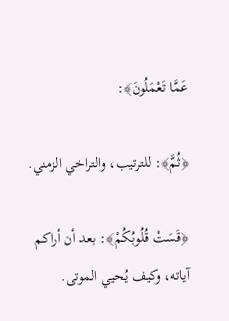عَمَّا تَعْمَلُونَ﴾:

﴿ثُمَّ﴾: للترتيب، والتراخي الزمني.

﴿قَسَتْ قُلُوبُكُمْ﴾: بعد أن أراكم آياته، وكيف يُحيي الموتى.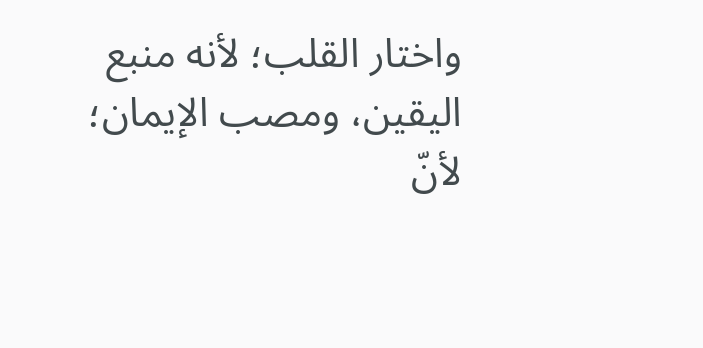واختار القلب؛ لأنه منبع اليقين، ومصب الإيمان؛ لأنّ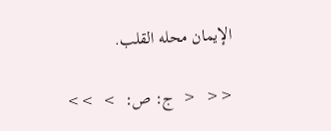الإيمان محله القلب.

<<  <  ج: ص:  >  >>